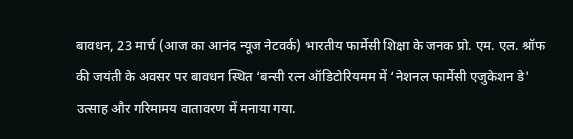बावधन, 23 मार्च (आज का आनंद न्यूज नेटवर्क) भारतीय फार्मेसी शिक्षा के जनक प्रो. एम. एल. श्रॉफ की जयंती के अवसर पर बावधन स्थित ‘बन्सी रत्न ऑडिटोरियमम में ‘नेशनल फार्मेसी एजुकेशन डे' उत्साह और गरिमामय वातावरण में मनाया गया.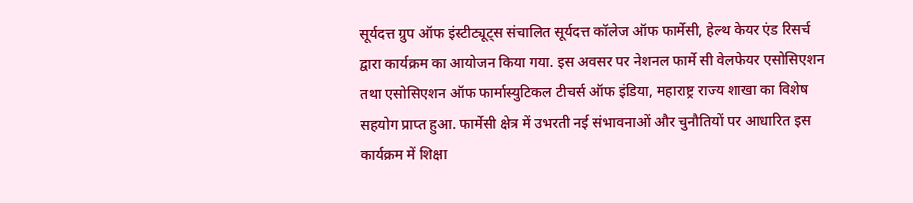सूर्यदत्त ग्रुप ऑफ इंस्टीट्यूट्स संचालित सूर्यदत्त कॉलेज ऑफ फार्मेसी, हेल्थ केयर एंड रिसर्च द्वारा कार्यक्रम का आयोजन किया गया. इस अवसर पर नेशनल फार्मे सी वेलफेयर एसोसिएशन तथा एसोसिएशन ऑफ फार्मास्युटिकल टीचर्स ऑफ इंडिया, महाराष्ट्र राज्य शाखा का विशेष सहयोग प्राप्त हुआ. फार्मेसी क्षेत्र में उभरती नई संभावनाओं और चुनौतियों पर आधारित इस कार्यक्रम में शिक्षा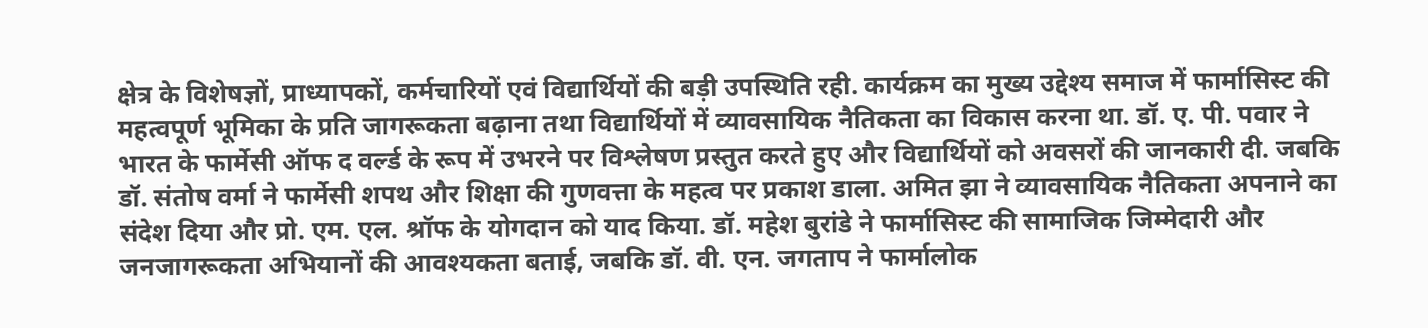क्षेत्र के विशेषज्ञों, प्राध्यापकों, कर्मचारियों एवं विद्यार्थियों की बड़ी उपस्थिति रही. कार्यक्रम का मुख्य उद्देश्य समाज में फार्मासिस्ट की महत्वपूर्ण भूमिका के प्रति जागरूकता बढ़ाना तथा विद्यार्थियों में व्यावसायिक नैतिकता का विकास करना था. डॉ. ए. पी. पवार ने भारत के फार्मेसी ऑफ द वर्ल्ड के रूप में उभरने पर विश्लेषण प्रस्तुत करते हुए और विद्यार्थियों को अवसरों की जानकारी दी. जबकि डॉ. संतोष वर्मा ने फार्मेसी शपथ और शिक्षा की गुणवत्ता के महत्व पर प्रकाश डाला. अमित झा ने व्यावसायिक नैतिकता अपनाने का संदेश दिया और प्रो. एम. एल. श्रॉफ के योगदान को याद किया. डॉ. महेश बुरांडे ने फार्मासिस्ट की सामाजिक जिम्मेदारी और जनजागरूकता अभियानों की आवश्यकता बताई, जबकि डॉ. वी. एन. जगताप ने फार्मालोक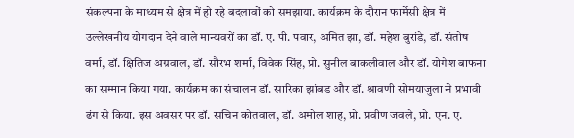संकल्पना के माध्यम से क्षेत्र में हो रहे बदलावों को समझाया. कार्यक्रम के दौरान फार्मेसी क्षेत्र में उल्लेखनीय योगदान देने वाले मान्यवरों का डॉ. ए. पी. पवार, अमित झा, डॉ. महेश बुरांडे, डॉ. संतोष वर्मा, डॉ. क्षितिज अग्रवाल, डॉ. सौरभ शर्मा, विवेक सिंह, प्रो. सुनील बाकलीवाल और डॉ. योगेश बाफना का सम्मान किया गया. कार्यक्रम का संचालन डॉ. सारिका झांबड और डॉ. श्रावणी सोमयाजुला ने प्रभावी ढंग से किया. इस अवसर पर डॉ. सचिन कोतवाल, डॉ. अमोल शाह, प्रो. प्रवीण जवले, प्रो. एन. ए.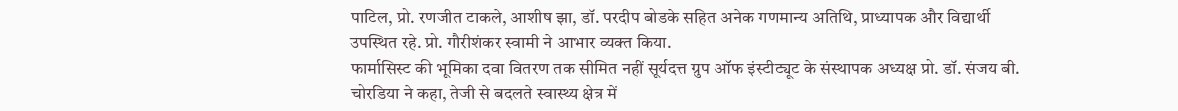पाटिल, प्रो. रणजीत टाकले, आशीष झा, डॉ. परदीप बोडके सहित अनेक गणमान्य अतिथि, प्राध्यापक और विद्यार्थी उपस्थित रहे. प्रो. गौरीशंकर स्वामी ने आभार व्यक्त किया.
फार्मासिस्ट की भूमिका दवा वितरण तक सीमित नहीं सूर्यदत्त ग्रुप ऑफ इंस्टीट्यूट के संस्थापक अध्यक्ष प्रो. डॉ. संजय बी. चोरडिया ने कहा, तेजी से बदलते स्वास्थ्य क्षेत्र में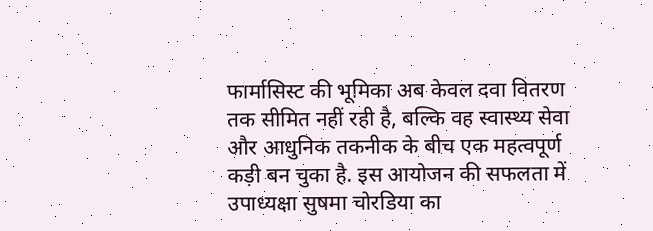फार्मासिस्ट की भूमिका अब केवल दवा वितरण तक सीमित नहीं रही है, बल्कि वह स्वास्थ्य सेवा और आधुनिक तकनीक के बीच एक महत्वपूर्ण कड़ी बन चुका है. इस आयोजन की सफलता में उपाध्यक्षा सुषमा चोरडिया का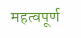महत्वपूर्ण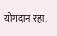योगदान रहा.